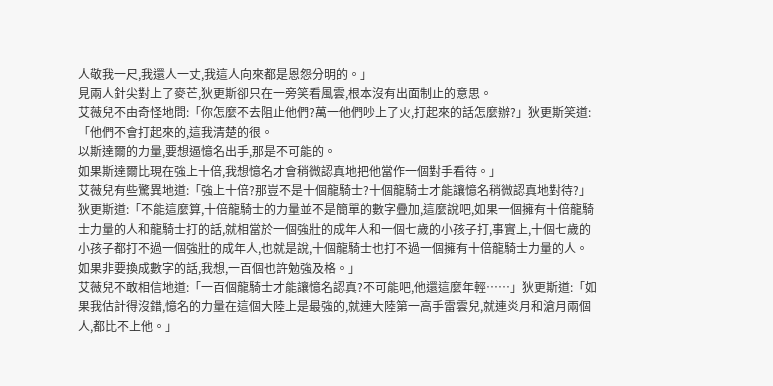人敬我一尺,我還人一丈,我這人向來都是恩怨分明的。」
見兩人針尖對上了麥芒,狄更斯卻只在一旁笑看風雲,根本沒有出面制止的意思。
艾薇兒不由奇怪地問:「你怎麼不去阻止他們?萬一他們吵上了火,打起來的話怎麼辦?」狄更斯笑道:「他們不會打起來的,這我清楚的很。
以斯達爾的力量,要想逼憶名出手,那是不可能的。
如果斯達爾比現在強上十倍,我想憶名才會稍微認真地把他當作一個對手看待。」
艾薇兒有些驚異地道:「強上十倍?那豈不是十個龍騎士?十個龍騎士才能讓憶名稍微認真地對待?」狄更斯道:「不能這麼算,十倍龍騎士的力量並不是簡單的數字疊加,這麼說吧,如果一個擁有十倍龍騎士力量的人和龍騎士打的話,就相當於一個強壯的成年人和一個七歲的小孩子打,事實上,十個七歲的小孩子都打不過一個強壯的成年人,也就是說,十個龍騎士也打不過一個擁有十倍龍騎士力量的人。
如果非要換成數字的話,我想,一百個也許勉強及格。」
艾薇兒不敢相信地道:「一百個龍騎士才能讓憶名認真?不可能吧,他還這麼年輕……」狄更斯道:「如果我估計得沒錯,憶名的力量在這個大陸上是最強的,就連大陸第一高手雷雲兒,就連炎月和滄月兩個人,都比不上他。」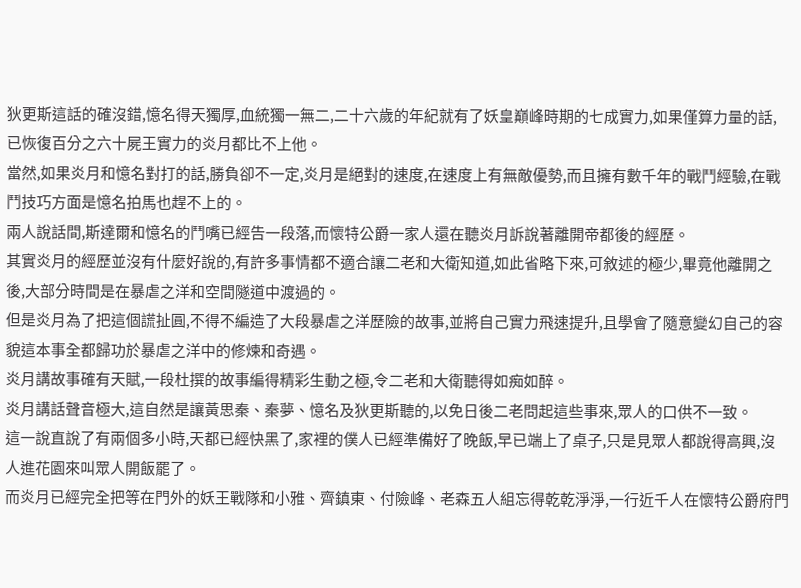狄更斯這話的確沒錯,憶名得天獨厚,血統獨一無二,二十六歲的年紀就有了妖皇巔峰時期的七成實力,如果僅算力量的話,已恢復百分之六十屍王實力的炎月都比不上他。
當然,如果炎月和憶名對打的話,勝負卻不一定,炎月是絕對的速度,在速度上有無敵優勢,而且擁有數千年的戰鬥經驗,在戰鬥技巧方面是憶名拍馬也趕不上的。
兩人說話間,斯達爾和憶名的鬥嘴已經告一段落,而懷特公爵一家人還在聽炎月訴說著離開帝都後的經歷。
其實炎月的經歷並沒有什麼好說的,有許多事情都不適合讓二老和大衛知道,如此省略下來,可敘述的極少,畢竟他離開之後,大部分時間是在暴虐之洋和空間隧道中渡過的。
但是炎月為了把這個謊扯圓,不得不編造了大段暴虐之洋歷險的故事,並將自己實力飛速提升,且學會了隨意變幻自己的容貌這本事全都歸功於暴虐之洋中的修煉和奇遇。
炎月講故事確有天賦,一段杜撰的故事編得精彩生動之極,令二老和大衛聽得如痴如醉。
炎月講話聲音極大,這自然是讓黃思秦、秦夢、憶名及狄更斯聽的,以免日後二老問起這些事來,眾人的口供不一致。
這一說直說了有兩個多小時,天都已經快黑了,家裡的僕人已經準備好了晚飯,早已端上了桌子,只是見眾人都說得高興,沒人進花園來叫眾人開飯罷了。
而炎月已經完全把等在門外的妖王戰隊和小雅、齊鎮東、付險峰、老森五人組忘得乾乾淨淨,一行近千人在懷特公爵府門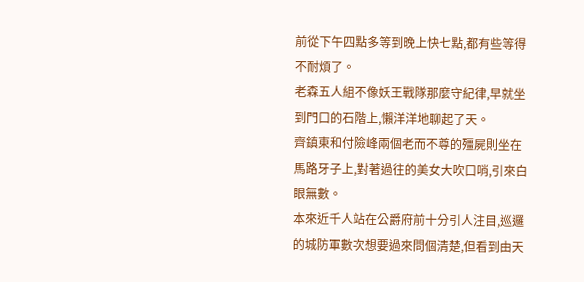前從下午四點多等到晚上快七點,都有些等得不耐煩了。
老森五人組不像妖王戰隊那麼守紀律,早就坐到門口的石階上,懶洋洋地聊起了天。
齊鎮東和付險峰兩個老而不尊的殭屍則坐在馬路牙子上,對著過往的美女大吹口哨,引來白眼無數。
本來近千人站在公爵府前十分引人注目,巡邏的城防軍數次想要過來問個清楚,但看到由天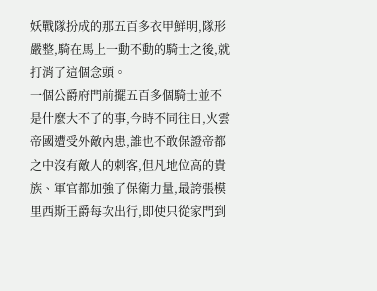妖戰隊扮成的那五百多衣甲鮮明,隊形嚴整,騎在馬上一動不動的騎士之後,就打消了這個念頭。
一個公爵府門前擺五百多個騎士並不是什麼大不了的事,今時不同往日,火雲帝國遭受外敵內患,誰也不敢保證帝都之中沒有敵人的刺客,但凡地位高的貴族、軍官都加強了保衛力量,最誇張模里西斯王爵每次出行,即使只從家門到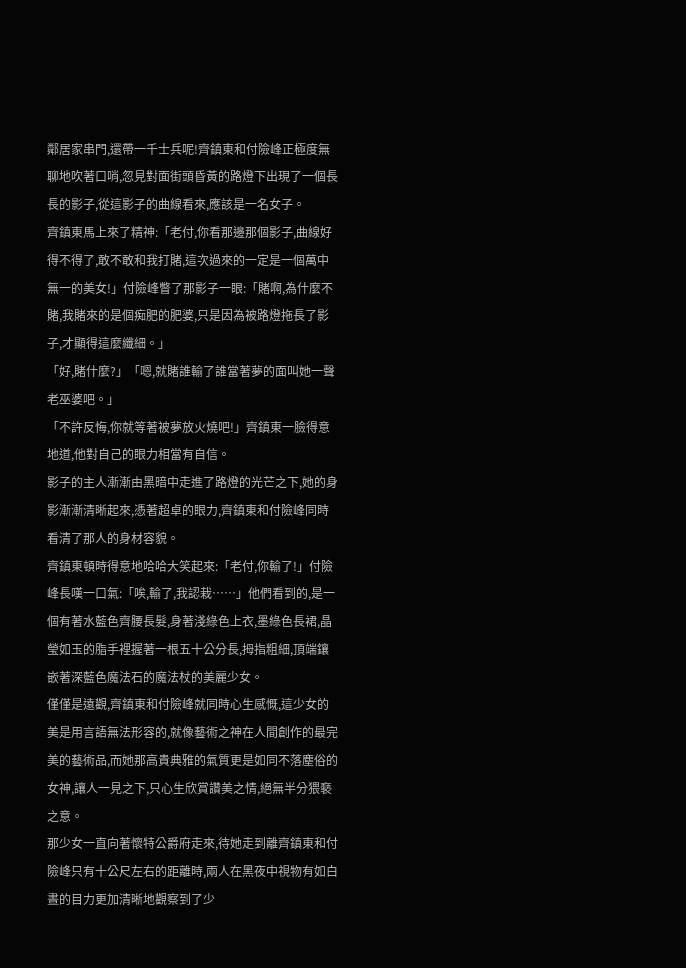鄰居家串門,還帶一千士兵呢!齊鎮東和付險峰正極度無聊地吹著口哨,忽見對面街頭昏黃的路燈下出現了一個長長的影子,從這影子的曲線看來,應該是一名女子。
齊鎮東馬上來了精神:「老付,你看那邊那個影子,曲線好得不得了,敢不敢和我打賭,這次過來的一定是一個萬中無一的美女!」付險峰瞥了那影子一眼:「賭啊,為什麼不賭,我賭來的是個痴肥的肥婆,只是因為被路燈拖長了影子,才顯得這麼纖細。」
「好,賭什麼?」「嗯,就賭誰輸了誰當著夢的面叫她一聲老巫婆吧。」
「不許反悔,你就等著被夢放火燒吧!」齊鎮東一臉得意地道,他對自己的眼力相當有自信。
影子的主人漸漸由黑暗中走進了路燈的光芒之下,她的身影漸漸清晰起來,憑著超卓的眼力,齊鎮東和付險峰同時看清了那人的身材容貌。
齊鎮東頓時得意地哈哈大笑起來:「老付,你輸了!」付險峰長嘆一口氣:「唉,輸了,我認栽……」他們看到的,是一個有著水藍色齊腰長髮,身著淺綠色上衣,墨綠色長裙,晶瑩如玉的脂手裡握著一根五十公分長,拇指粗細,頂端鑲嵌著深藍色魔法石的魔法杖的美麗少女。
僅僅是遠觀,齊鎮東和付險峰就同時心生感慨,這少女的美是用言語無法形容的,就像藝術之神在人間創作的最完美的藝術品,而她那高貴典雅的氣質更是如同不落塵俗的女神,讓人一見之下,只心生欣賞讚美之情,絕無半分猥褻之意。
那少女一直向著懷特公爵府走來,待她走到離齊鎮東和付險峰只有十公尺左右的距離時,兩人在黑夜中視物有如白晝的目力更加清晰地觀察到了少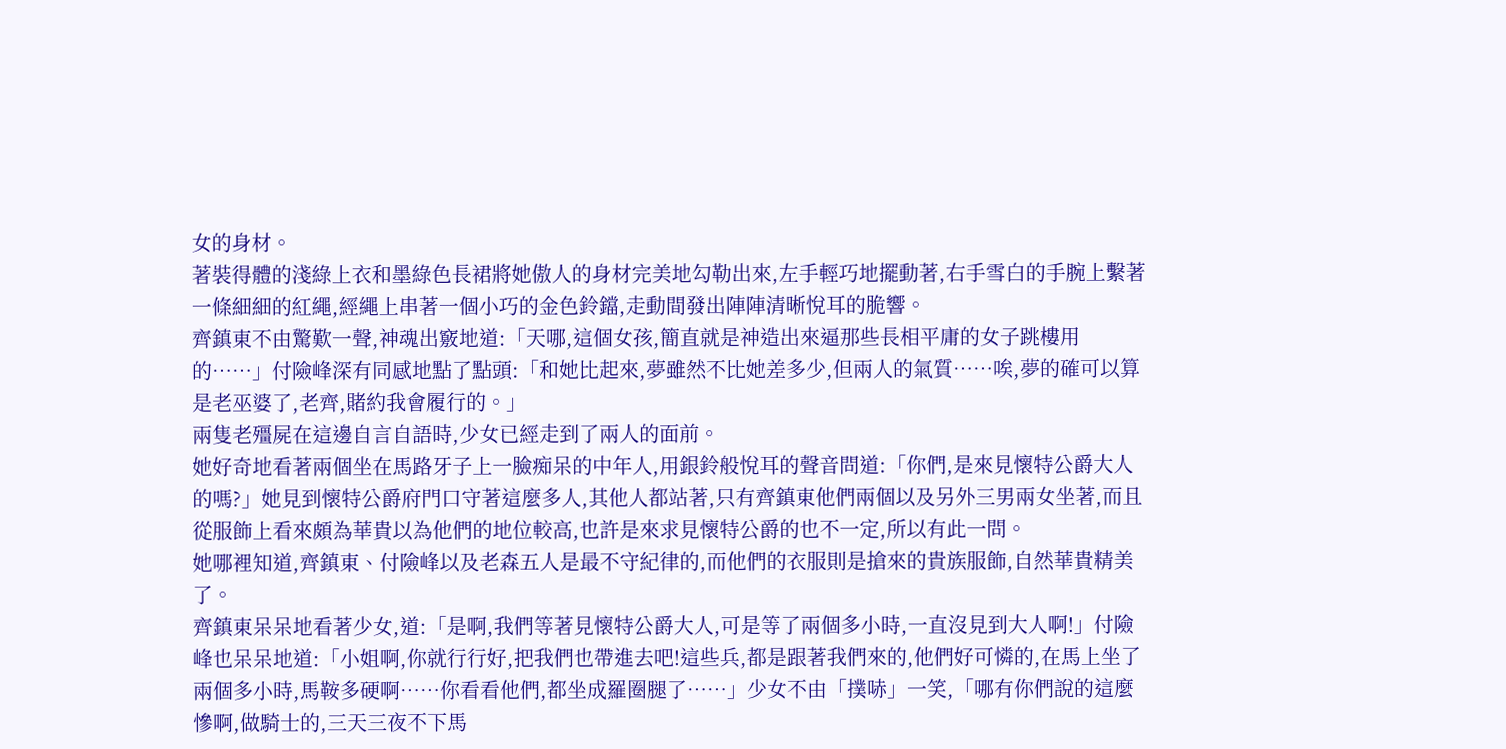女的身材。
著裝得體的淺綠上衣和墨綠色長裙將她傲人的身材完美地勾勒出來,左手輕巧地擺動著,右手雪白的手腕上繫著一條細細的紅繩,經繩上串著一個小巧的金色鈴鐺,走動間發出陣陣清晰悅耳的脆響。
齊鎮東不由驚歎一聲,神魂出竅地道:「天哪,這個女孩,簡直就是神造出來逼那些長相平庸的女子跳樓用的……」付險峰深有同感地點了點頭:「和她比起來,夢雖然不比她差多少,但兩人的氣質……唉,夢的確可以算是老巫婆了,老齊,賭約我會履行的。」
兩隻老殭屍在這邊自言自語時,少女已經走到了兩人的面前。
她好奇地看著兩個坐在馬路牙子上一臉痴呆的中年人,用銀鈴般悅耳的聲音問道:「你們,是來見懷特公爵大人的嗎?」她見到懷特公爵府門口守著這麼多人,其他人都站著,只有齊鎮東他們兩個以及另外三男兩女坐著,而且從服飾上看來頗為華貴以為他們的地位較高,也許是來求見懷特公爵的也不一定,所以有此一問。
她哪裡知道,齊鎮東、付險峰以及老森五人是最不守紀律的,而他們的衣服則是搶來的貴族服飾,自然華貴精美了。
齊鎮東呆呆地看著少女,道:「是啊,我們等著見懷特公爵大人,可是等了兩個多小時,一直沒見到大人啊!」付險峰也呆呆地道:「小姐啊,你就行行好,把我們也帶進去吧!這些兵,都是跟著我們來的,他們好可憐的,在馬上坐了兩個多小時,馬鞍多硬啊……你看看他們,都坐成羅圈腿了……」少女不由「撲哧」一笑,「哪有你們說的這麼慘啊,做騎士的,三天三夜不下馬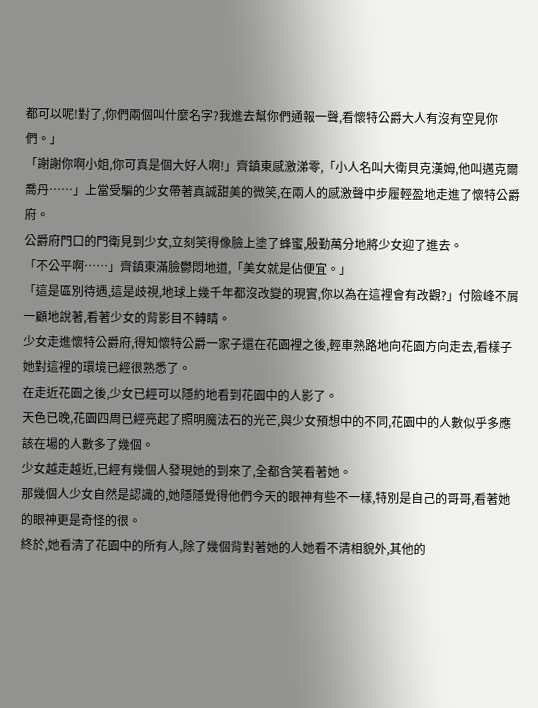都可以呢!對了,你們兩個叫什麼名字?我進去幫你們通報一聲,看懷特公爵大人有沒有空見你們。」
「謝謝你啊小姐,你可真是個大好人啊!」齊鎮東感激涕零,「小人名叫大衛貝克漢姆,他叫邁克爾喬丹……」上當受騙的少女帶著真誠甜美的微笑,在兩人的感激聲中步履輕盈地走進了懷特公爵府。
公爵府門口的門衛見到少女,立刻笑得像臉上塗了蜂蜜,殷勤萬分地將少女迎了進去。
「不公平啊……」齊鎮東滿臉鬱悶地道,「美女就是佔便宜。」
「這是區別待遇,這是歧視,地球上幾千年都沒改變的現實,你以為在這裡會有改觀?」付險峰不屑一顧地說著,看著少女的背影目不轉睛。
少女走進懷特公爵府,得知懷特公爵一家子還在花園裡之後,輕車熟路地向花園方向走去,看樣子她對這裡的環境已經很熟悉了。
在走近花園之後,少女已經可以隱約地看到花園中的人影了。
天色已晚,花園四周已經亮起了照明魔法石的光芒,與少女預想中的不同,花園中的人數似乎多應該在場的人數多了幾個。
少女越走越近,已經有幾個人發現她的到來了,全都含笑看著她。
那幾個人少女自然是認識的,她隱隱覺得他們今天的眼神有些不一樣,特別是自己的哥哥,看著她的眼神更是奇怪的很。
終於,她看清了花園中的所有人,除了幾個背對著她的人她看不清相貌外,其他的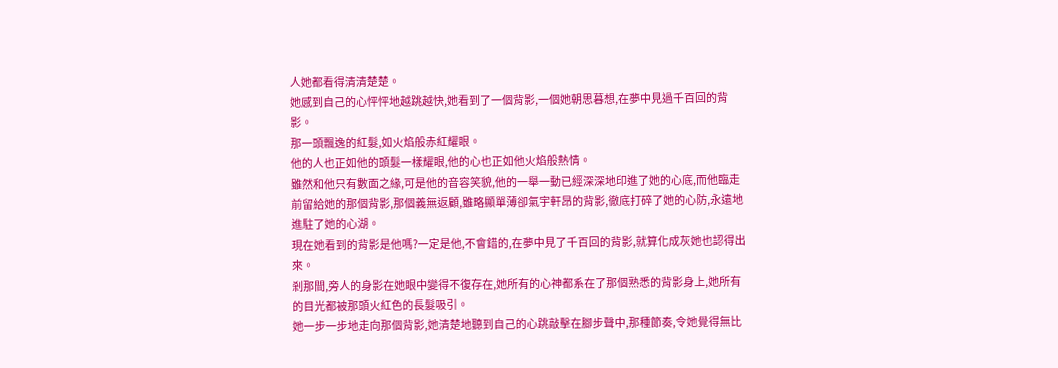人她都看得清清楚楚。
她感到自己的心怦怦地越跳越快,她看到了一個背影,一個她朝思暮想,在夢中見過千百回的背影。
那一頭飄逸的紅髮,如火焰般赤紅耀眼。
他的人也正如他的頭髮一樣耀眼,他的心也正如他火焰般熱情。
雖然和他只有數面之緣,可是他的音容笑貌,他的一舉一動已經深深地印進了她的心底,而他臨走前留給她的那個背影,那個義無返顧,雖略顯單薄卻氣宇軒昂的背影,徹底打碎了她的心防,永遠地進駐了她的心湖。
現在她看到的背影是他嗎?一定是他,不會錯的,在夢中見了千百回的背影,就算化成灰她也認得出來。
剎那間,旁人的身影在她眼中變得不復存在,她所有的心神都系在了那個熟悉的背影身上,她所有的目光都被那頭火紅色的長髮吸引。
她一步一步地走向那個背影,她清楚地聽到自己的心跳敲擊在腳步聲中,那種節奏,令她覺得無比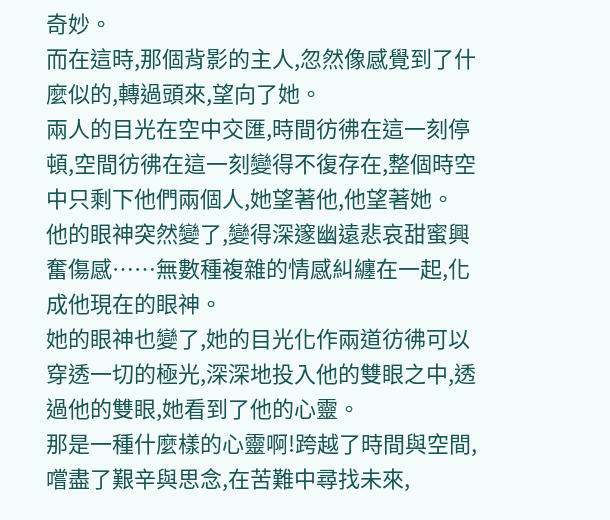奇妙。
而在這時,那個背影的主人,忽然像感覺到了什麼似的,轉過頭來,望向了她。
兩人的目光在空中交匯,時間彷彿在這一刻停頓,空間彷彿在這一刻變得不復存在,整個時空中只剩下他們兩個人,她望著他,他望著她。
他的眼神突然變了,變得深邃幽遠悲哀甜蜜興奮傷感……無數種複雜的情感糾纏在一起,化成他現在的眼神。
她的眼神也變了,她的目光化作兩道彷彿可以穿透一切的極光,深深地投入他的雙眼之中,透過他的雙眼,她看到了他的心靈。
那是一種什麼樣的心靈啊!跨越了時間與空間,嚐盡了艱辛與思念,在苦難中尋找未來,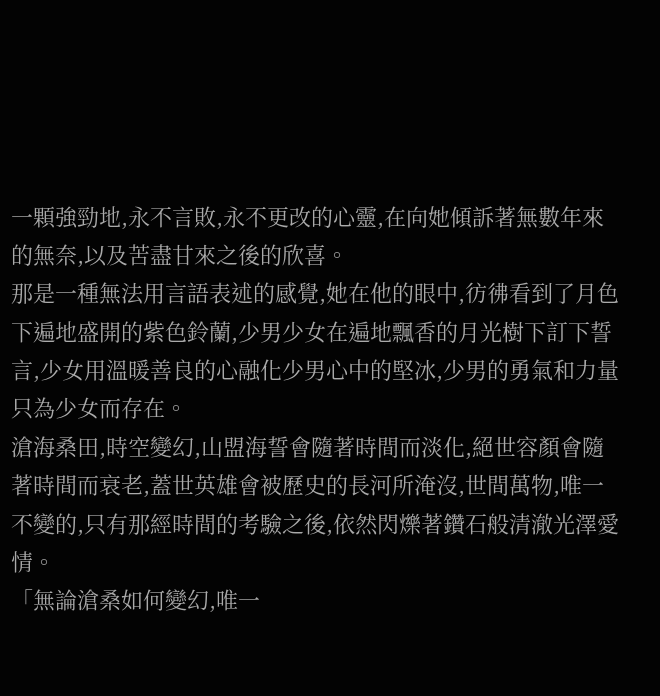一顆強勁地,永不言敗,永不更改的心靈,在向她傾訴著無數年來的無奈,以及苦盡甘來之後的欣喜。
那是一種無法用言語表述的感覺,她在他的眼中,彷彿看到了月色下遍地盛開的紫色鈴蘭,少男少女在遍地飄香的月光樹下訂下誓言,少女用溫暖善良的心融化少男心中的堅冰,少男的勇氣和力量只為少女而存在。
滄海桑田,時空變幻,山盟海誓會隨著時間而淡化,絕世容顏會隨著時間而衰老,蓋世英雄會被歷史的長河所淹沒,世間萬物,唯一不變的,只有那經時間的考驗之後,依然閃爍著鑽石般清澈光澤愛情。
「無論滄桑如何變幻,唯一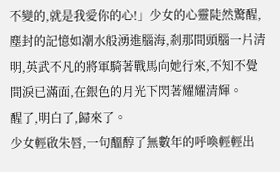不變的,就是我愛你的心!」少女的心靈陡然驚醒,塵封的記憶如潮水般湧進腦海,剎那間頭腦一片清明,英武不凡的將軍騎著戰馬向她行來,不知不覺間淚已滿面,在銀色的月光下閃著耀耀清輝。
醒了,明白了,歸來了。
少女輕啟朱唇,一句醞醇了無數年的呼喚輕輕出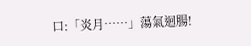口:「炎月……」蕩氣迴腸!